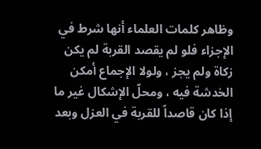وظاهر كلمات العلماء أنها شرط في الإجزاء فلو لم يقصد القربة لم يكن زكاة ولم يجز ، ولولا الإجماع أمكن الخدشة فيه ، ومحلّ الإشكال غير ما إذا كان قاصداً للقربة في العزل وبعد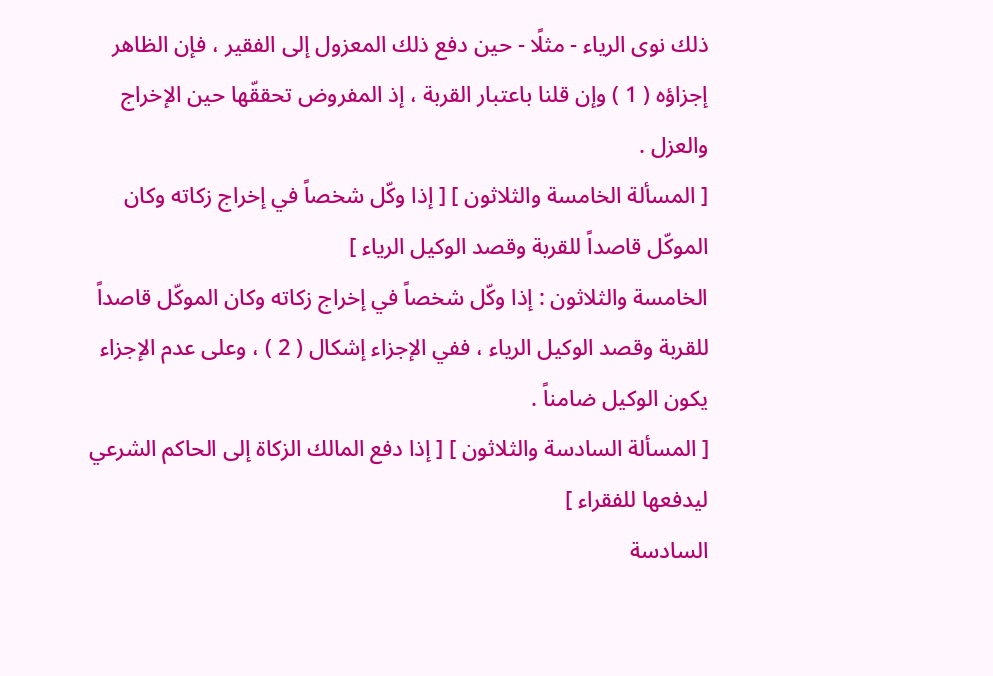ذلك نوى الرياء - مثلًا - حين دفع ذلك المعزول إلى الفقير ، فإن الظاهر إجزاؤه ( 1 ) وإن قلنا باعتبار القربة ، إذ المفروض تحققّها حين الإخراج والعزل .
[ المسألة الخامسة والثلاثون ] [ إذا وكّل شخصاً في إخراج زكاته وكان الموكّل قاصداً للقربة وقصد الوكيل الرياء ]
الخامسة والثلاثون : إذا وكّل شخصاً في إخراج زكاته وكان الموكّل قاصداً للقربة وقصد الوكيل الرياء ، ففي الإجزاء إشكال ( 2 ) ، وعلى عدم الإجزاء يكون الوكيل ضامناً .
[ المسألة السادسة والثلاثون ] [ إذا دفع المالك الزكاة إلى الحاكم الشرعي ليدفعها للفقراء ]
السادسة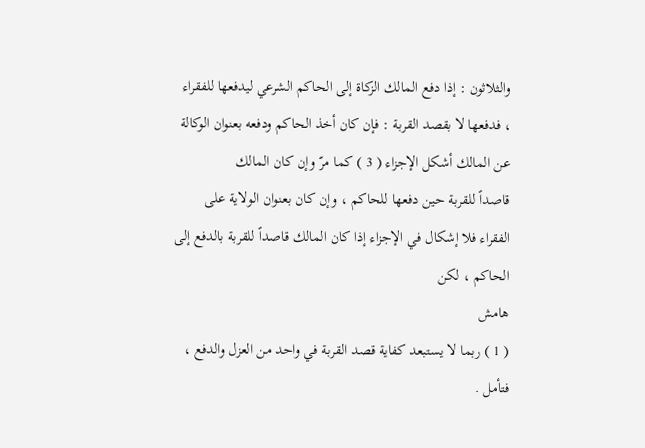والثلاثون : إذا دفع المالك الزكاة إلى الحاكم الشرعي ليدفعها للفقراء ، فدفعها لا بقصد القربة : فإن كان أخذ الحاكم ودفعه بعنوان الوكالة عن المالك أشكل الإجزاء ( 3 ) كما مرّ وإن كان المالك
قاصداً للقربة حين دفعها للحاكم ، وإن كان بعنوان الولاية على الفقراء فلا إشكال في الإجزاء إذا كان المالك قاصداً للقربة بالدفع إلى الحاكم ، لكن
هامش
( 1 ) ربما لا يستبعد كفاية قصد القربة في واحد من العزل والدفع ، فتأمل .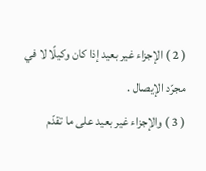( 2 ) الإجزاء غير بعيد إذا كان وكيلًا لا في مجرّد الإيصال .
( 3 ) والإجزاء غير بعيد على ما تقدّم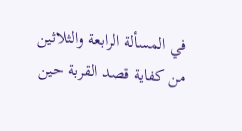في المسألة الرابعة والثلاثين من كفاية قصد القربة حين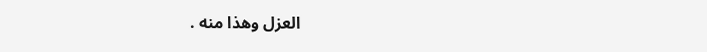العزل وهذا منه .